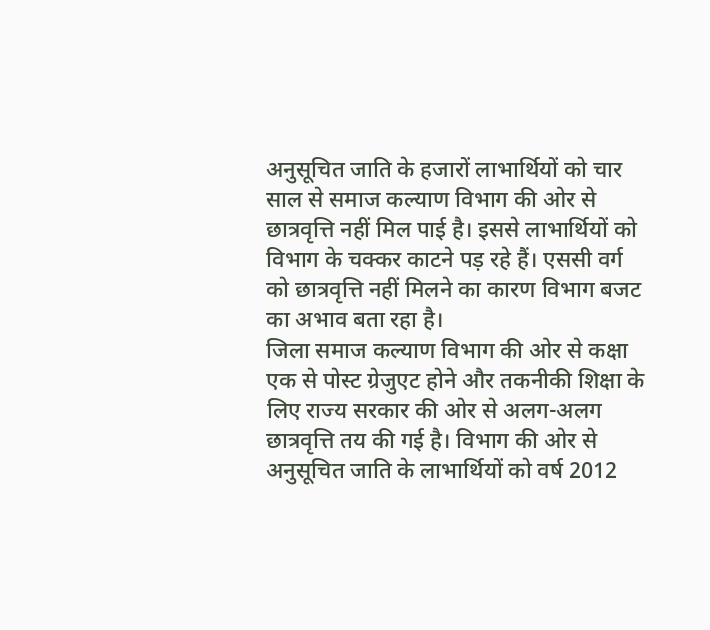अनुसूचित जाति के हजारों लाभार्थियों को चार साल से समाज कल्याण विभाग की ओर से छात्रवृत्ति नहीं मिल पाई है। इससे लाभार्थियों को विभाग के चक्कर काटने पड़ रहे हैं। एससी वर्ग को छात्रवृत्ति नहीं मिलने का कारण विभाग बजट का अभाव बता रहा है।
जिला समाज कल्याण विभाग की ओर से कक्षा एक से पोस्ट ग्रेजुएट होने और तकनीकी शिक्षा के लिए राज्य सरकार की ओर से अलग-अलग छात्रवृत्ति तय की गई है। विभाग की ओर से अनुसूचित जाति के लाभार्थियों को वर्ष 2012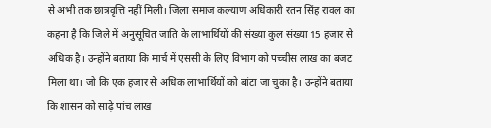से अभी तक छात्रवृत्ति नहीं मिली। जिला समाज कल्याण अधिकारी रतन सिंह रावल का कहना है कि जिले में अनुसूचित जाति के लाभार्थियों की संख्या कुल संख्या 15 हजार से अधिक है। उन्होंने बताया कि मार्च में एससी के लिए विभाग को पच्चीस लाख का बजट मिला था। जो कि एक हजार से अधिक लाभार्थियों को बांटा जा चुका है। उन्होंने बताया कि शासन को साढ़े पांच लाख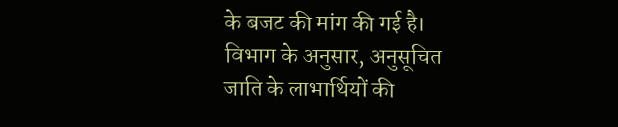के बजट की मांग की गई है।
विभाग के अनुसार, अनुसूचित जाति के लाभार्थियों की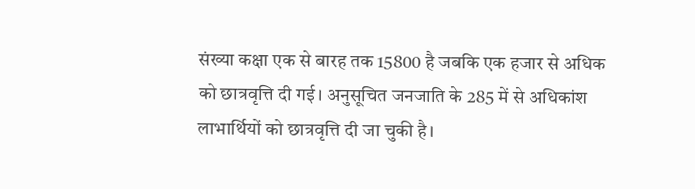संख्या कक्षा एक से बारह तक 15800 है जबकि एक हजार से अधिक को छात्रवृत्ति दी गई। अनुसूचित जनजाति के 285 में से अधिकांश लाभार्थियों को छात्रवृत्ति दी जा चुकी है।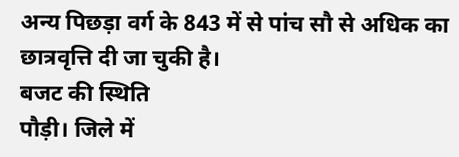अन्य पिछड़ा वर्ग के 843 में से पांच सौ से अधिक का छात्रवृत्ति दी जा चुकी है।
बजट की स्थिति
पौड़ी। जिले में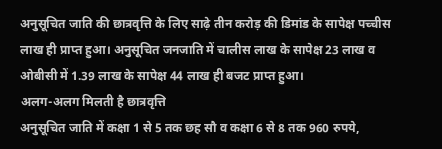अनुसूचित जाति की छात्रवृत्ति के लिए साढ़े तीन करोड़ की डिमांड के सापेक्ष पच्चीस लाख ही प्राप्त हुआ। अनुसूचित जनजाति में चालीस लाख के सापेक्ष 23 लाख व ओबीसी में 1.39 लाख के सापेक्ष 44 लाख ही बजट प्राप्त हुआ।
अलग-अलग मिलती है छात्रवृत्ति
अनुसूचित जाति में कक्षा 1 से 5 तक छह सौ व कक्षा 6 से 8 तक 960 रुपये,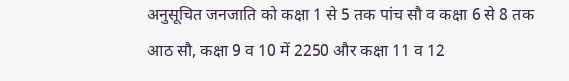अनुसूचित जनजाति को कक्षा 1 से 5 तक पांच सौ व कक्षा 6 से 8 तक आठ सौ, कक्षा 9 व 10 में 2250 और कक्षा 11 व 12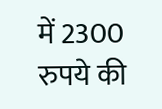में 2300 रुपये की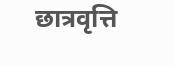छात्रवृत्ति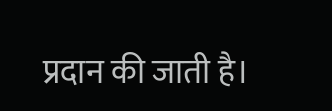प्रदान की जाती है।